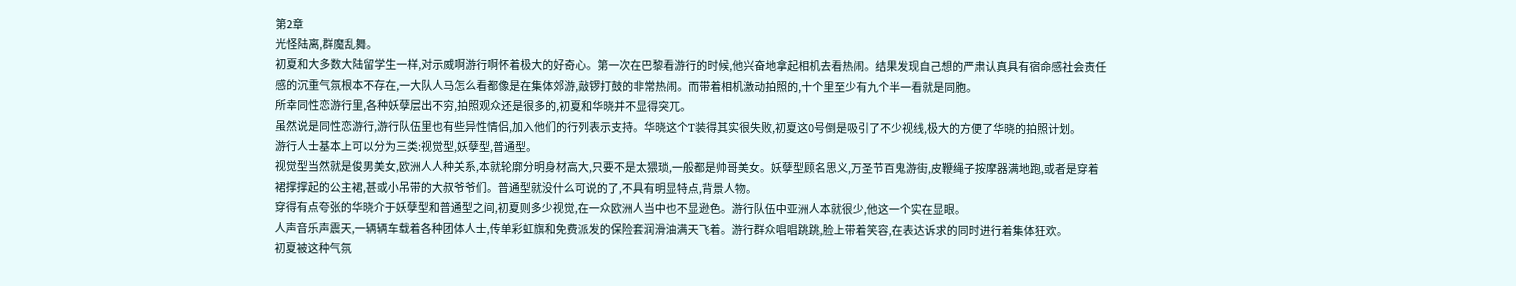第2章
光怪陆离,群魔乱舞。
初夏和大多数大陆留学生一样,对示威啊游行啊怀着极大的好奇心。第一次在巴黎看游行的时候,他兴奋地拿起相机去看热闹。结果发现自己想的严肃认真具有宿命感社会责任感的沉重气氛根本不存在,一大队人马怎么看都像是在集体郊游,敲锣打鼓的非常热闹。而带着相机激动拍照的,十个里至少有九个半一看就是同胞。
所幸同性恋游行里,各种妖孽层出不穷,拍照观众还是很多的,初夏和华晓并不显得突兀。
虽然说是同性恋游行,游行队伍里也有些异性情侣,加入他们的行列表示支持。华晓这个T装得其实很失败,初夏这0号倒是吸引了不少视线,极大的方便了华晓的拍照计划。
游行人士基本上可以分为三类:视觉型,妖孽型,普通型。
视觉型当然就是俊男美女,欧洲人人种关系,本就轮廓分明身材高大,只要不是太猥琐,一般都是帅哥美女。妖孽型顾名思义,万圣节百鬼游街,皮鞭绳子按摩器满地跑,或者是穿着裙撑撑起的公主裙,甚或小吊带的大叔爷爷们。普通型就没什么可说的了,不具有明显特点,背景人物。
穿得有点夸张的华晓介于妖孽型和普通型之间,初夏则多少视觉,在一众欧洲人当中也不显逊色。游行队伍中亚洲人本就很少,他这一个实在显眼。
人声音乐声震天,一辆辆车载着各种团体人士,传单彩虹旗和免费派发的保险套润滑油满天飞着。游行群众唱唱跳跳,脸上带着笑容,在表达诉求的同时进行着集体狂欢。
初夏被这种气氛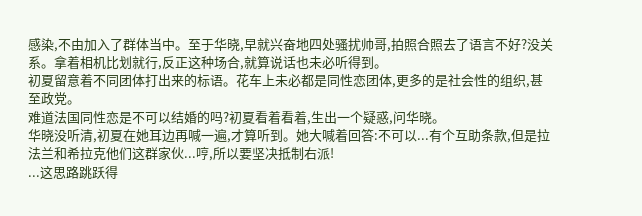感染,不由加入了群体当中。至于华晓,早就兴奋地四处骚扰帅哥,拍照合照去了语言不好?没关系。拿着相机比划就行,反正这种场合,就算说话也未必听得到。
初夏留意着不同团体打出来的标语。花车上未必都是同性恋团体,更多的是社会性的组织,甚至政党。
难道法国同性恋是不可以结婚的吗?初夏看着看着,生出一个疑惑,问华晓。
华晓没听清,初夏在她耳边再喊一遍,才算听到。她大喊着回答:不可以...有个互助条款,但是拉法兰和希拉克他们这群家伙...哼,所以要坚决抵制右派!
...这思路跳跃得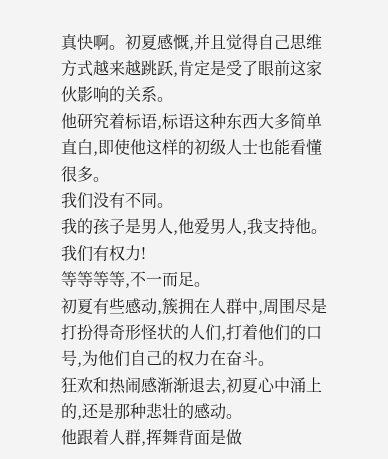真快啊。初夏感慨,并且觉得自己思维方式越来越跳跃,肯定是受了眼前这家伙影响的关系。
他研究着标语,标语这种东西大多简单直白,即使他这样的初级人士也能看懂很多。
我们没有不同。
我的孩子是男人,他爱男人,我支持他。
我们有权力!
等等等等,不一而足。
初夏有些感动,簇拥在人群中,周围尽是打扮得奇形怪状的人们,打着他们的口号,为他们自己的权力在奋斗。
狂欢和热闹感渐渐退去,初夏心中涌上的,还是那种悲壮的感动。
他跟着人群,挥舞背面是做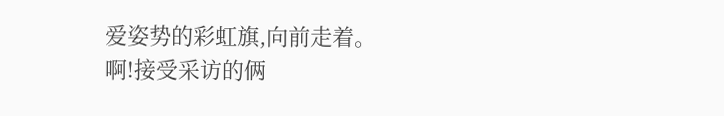爱姿势的彩虹旗,向前走着。
啊!接受采访的俩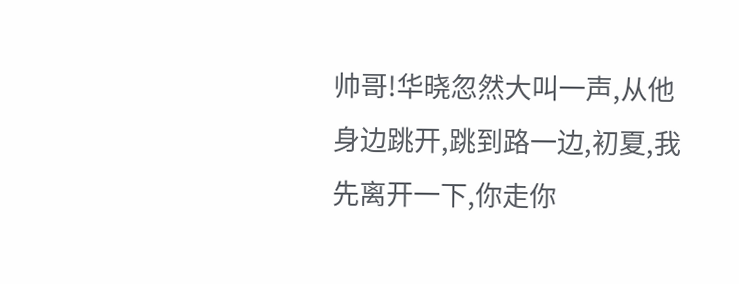帅哥!华晓忽然大叫一声,从他身边跳开,跳到路一边,初夏,我先离开一下,你走你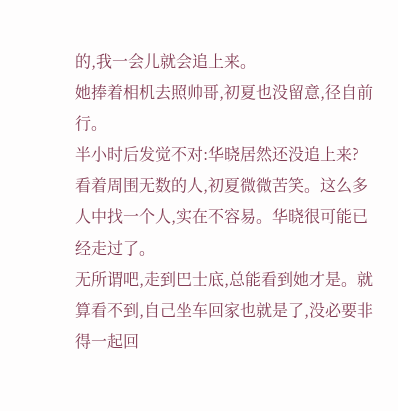的,我一会儿就会追上来。
她捧着相机去照帅哥,初夏也没留意,径自前行。
半小时后发觉不对:华晓居然还没追上来?
看着周围无数的人,初夏微微苦笑。这么多人中找一个人,实在不容易。华晓很可能已经走过了。
无所谓吧,走到巴士底,总能看到她才是。就算看不到,自己坐车回家也就是了,没必要非得一起回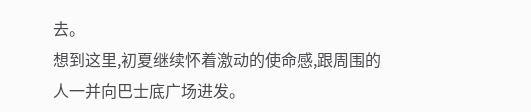去。
想到这里,初夏继续怀着激动的使命感,跟周围的人一并向巴士底广场进发。